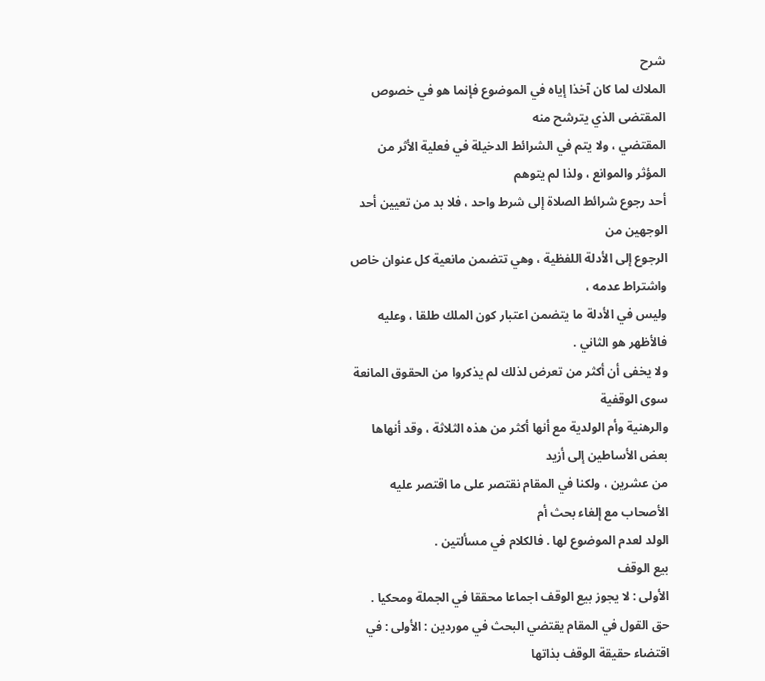شرح
الملاك لما كان آخذا إياه في الموضوع فإنما هو في خصوص المقتضى الذي يترشح منه
المقتضي ، ولا يتم في الشرائط الدخيلة في فعلية الأثر من المؤثر والموانع ، ولذا لم يتوهم
أحد رجوع شرائط الصلاة إلى شرط واحد ، فلا بد من تعيين أحد الوجهين من
الرجوع إلى الأدلة اللفظية ، وهي تتضمن مانعية كل عنوان خاص واشتراط عدمه ،
وليس في الأدلة ما يتضمن اعتبار كون الملك طلقا ، وعليه فالأظهر هو الثاني .
ولا يخفى أن أكثر من تعرض لذلك لم يذكروا من الحقوق المانعة سوى الوقفية
والرهنية وأم الولدية مع أنها أكثر من هذه الثلاثة ، وقد أنهاها بعض الأساطين إلى أزيد
من عشرين ، ولكنا في المقام نقتصر على ما اقتصر عليه الأصحاب مع إلغاء بحث أم
الولد لعدم الموضوع لها . فالكلام في مسألتين .
بيع الوقف
الأولى : لا يجوز بيع الوقف اجماعا محققا في الجملة ومحكيا . حق القول في المقام يقتضي البحث في موردين : الأولى : في اقتضاء حقيقة الوقف بذاتها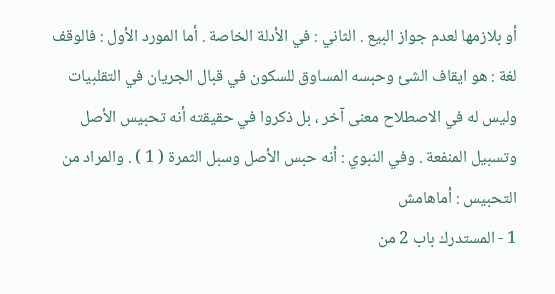أو بلازمها لعدم جواز البيع . الثاني : في الأدلة الخاصة . أما المورد الأول : فالوقف لغة : هو ايقاف الشئ وحبسه المساوق للسكون في قبال الجريان في التقلبيات وليس له في الاصطلاح معنى آخر ، بل ذكروا في حقيقته أنه تحبيس الأصل وتسبيل المنفعة . وفي النبوي : أنه حبس الأصل وسبل الثمرة ( 1 ) . والمراد من التحبيس : أماهامش
1 - المستدرك باب 2 من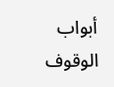أبواب الوقوف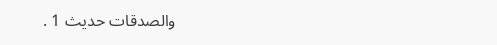والصدقات حديث 1 .